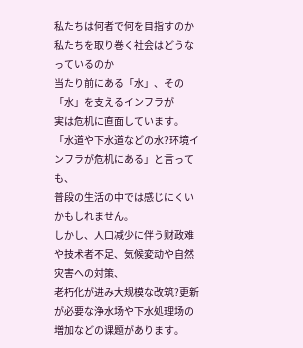私たちは何者で何を目指すのか
私たちを取り巻く社会はどうなっているのか
当たり前にある「水」、その「水」を支えるインフラが
実は危机に直面しています。
「水道や下水道などの水?环境インフラが危机にある」と言っても、
普段の生活の中では感じにくいかもしれません。
しかし、人口减少に伴う财政难や技术者不足、気候変动や自然灾害への対策、
老朽化が进み大规模な改筑?更新が必要な浄水场や下水処理场の増加などの课题があります。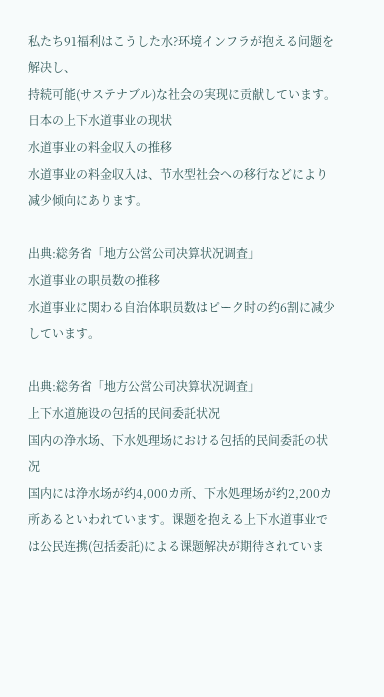私たち91福利はこうした水?环境インフラが抱える问题を解决し、
持続可能(サステナブル)な社会の実现に贡献しています。
日本の上下水道事业の现状
水道事业の料金収入の推移
水道事业の料金収入は、节水型社会への移行などにより减少倾向にあります。

出典:総务省「地方公営公司决算状况调査」
水道事业の职员数の推移
水道事业に関わる自治体职员数はピーク时の约6割に减少しています。

出典:総务省「地方公営公司决算状况调査」
上下水道施设の包括的民间委託状况
国内の浄水场、下水処理场における包括的民间委託の状况
国内には浄水场が约4,000カ所、下水処理场が约2,200カ所あるといわれています。课题を抱える上下水道事业では公民连携(包括委託)による课题解决が期待されていま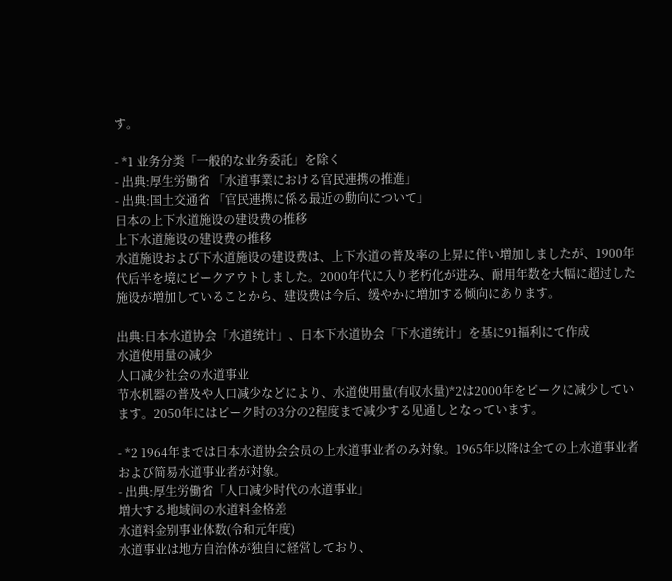す。

- *1 业务分类「一般的な业务委託」を除く
- 出典:厚生労働省 「水道事業における官民連携の推進」
- 出典:国土交通省 「官民連携に係る最近の動向について」
日本の上下水道施设の建设费の推移
上下水道施设の建设费の推移
水道施设および下水道施设の建设费は、上下水道の普及率の上昇に伴い増加しましたが、1900年代后半を境にピークアウトしました。2000年代に入り老朽化が进み、耐用年数を大幅に超过した施设が増加していることから、建设费は今后、缓やかに増加する倾向にあります。

出典:日本水道协会「水道统计」、日本下水道协会「下水道统计」を基に91福利にて作成
水道使用量の减少
人口减少社会の水道事业
节水机器の普及や人口减少などにより、水道使用量(有収水量)*2は2000年をピークに减少しています。2050年にはピーク时の3分の2程度まで减少する见通しとなっています。

- *2 1964年までは日本水道协会会员の上水道事业者のみ対象。1965年以降は全ての上水道事业者および简易水道事业者が対象。
- 出典:厚生労働省「人口减少时代の水道事业」
増大する地域间の水道料金格差
水道料金别事业体数(令和元年度)
水道事业は地方自治体が独自に経営しており、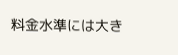料金水準には大き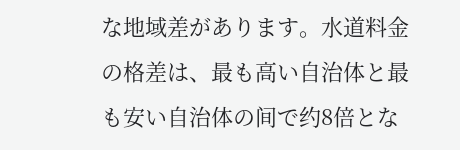な地域差があります。水道料金の格差は、最も高い自治体と最も安い自治体の间で约8倍とな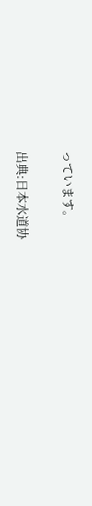っています。

出典:日本水道协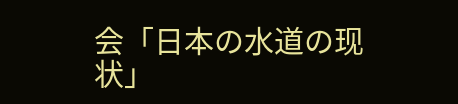会「日本の水道の现状」